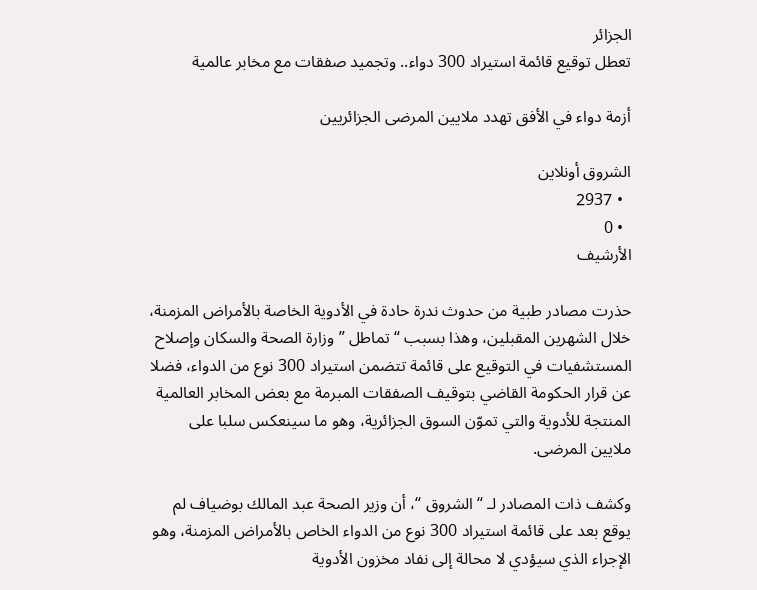الجزائر
تعطل توقيع قائمة استيراد 300 دواء.. وتجميد صفقات مع مخابر عالمية

أزمة دواء في الأفق تهدد ملايين المرضى الجزائريين

الشروق أونلاين
  • 2937
  • 0
الأرشيف

حذرت مصادر طبية من حدوث ندرة حادة في الأدوية الخاصة بالأمراض المزمنة، خلال الشهرين المقبلين، وهذا بسبب “تماطل ” وزارة الصحة والسكان وإصلاح المستشفيات في التوقيع على قائمة تتضمن استيراد 300 نوع من الدواء، فضلا عن قرار الحكومة القاضي بتوقيف الصفقات المبرمة مع بعض المخابر العالمية المنتجة للأدوية والتي تموّن السوق الجزائرية، وهو ما سينعكس سلبا على ملايين المرضى.

وكشف ذات المصادر لـ “الشروق “، أن وزير الصحة عبد المالك بوضياف لم يوقع بعد على قائمة استيراد 300 نوع من الدواء الخاص بالأمراض المزمنة، وهو الإجراء الذي سيؤدي لا محالة إلى نفاد مخزون الأدوية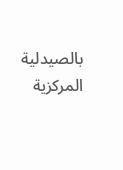بالصيدلية المركزية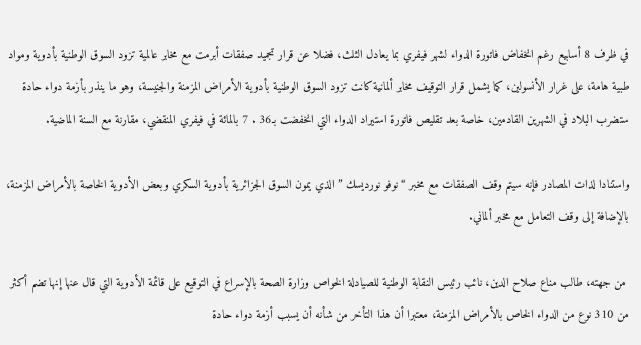في ظرف 8 أسابيع رغم انخفاض فاتورة الدواء لشهر فيفري بما يعادل الثلث، فضلا عن قرار تجميد صفقات أبرمت مع مخابر عالمية تزود السوق الوطنية بأدوية ومواد طبية هامة، على غرار الأنسولين، كما يشمل قرار التوقيف مخابر ألمانية كانت تزود السوق الوطنية بأدوية الأمراض المزمنة والجنيسة، وهو ما ينذر بأزمة دواء حادة ستضرب البلاد في الشهرين القادمين، خاصة بعد تقليص فاتورة استيراد الدواء التي انخفضت بـ36 . 7 بالمائة في فيفري المنقضي، مقارنة مع السنة الماضية.

واستنادا لذات المصادر فإنه سيتم وقف الصفقات مع مخبر “نوفو نورديسك ” الذي يمون السوق الجزائرية بأدوية السكري وبعض الأدوية الخاصة بالأمراض المزمنة، بالإضافة إلى وقف التعامل مع مخبر ألماني.

 من جهته، طالب مناع صلاح الدين، نائب رئيس النقابة الوطنية للصيادلة الخواص وزارة الصحة بالإسراع في التوقيع على قائمة الأدوية التي قال عنها إنها تضم أكثر من 310 نوع من الدواء الخاص بالأمراض المزمنة، معتبرا أن هذا التأخر من شأنه أن يسبب أزمة دواء حادة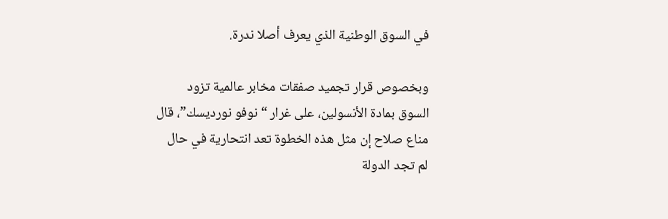في السوق الوطنية الذي يعرف أصلا ندرة.

وبخصوص قرار تجميد صفقات مخابر عالمية تزود السوق بمادة الأنسولين، على غرار “نوفو نورديسك”، قال مناع صلاح إن مثل هذه الخطوة تعد انتحارية في حال لم تجد الدولة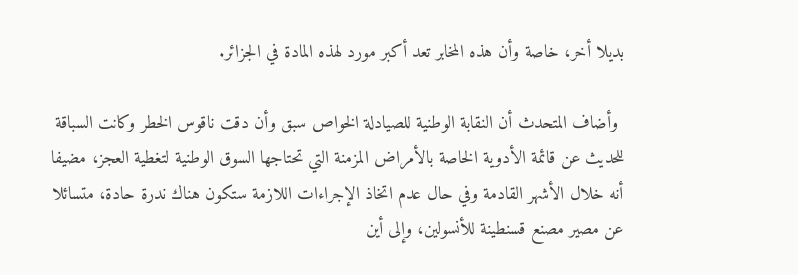بديلا أخر، خاصة وأن هذه المخابر تعد أكبر مورد لهذه المادة في الجزائر.

 وأضاف المتحدث أن النقابة الوطنية للصيادلة الخواص سبق وأن دقت ناقوس الخطر وكانت السباقة للحديث عن قائمة الأدوية الخاصة بالأمراض المزمنة التي تحتاجها السوق الوطنية لتغطية العجز، مضيفا أنه خلال الأشهر القادمة وفي حال عدم اتخاذ الإجراءات اللازمة ستكون هناك ندرة حادة، متسائلا عن مصير مصنع قسنطينة للأنسولين، وإلى أين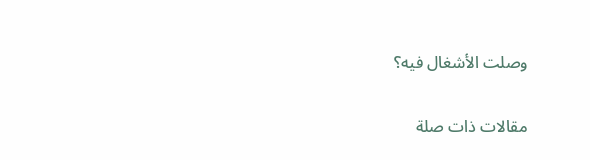وصلت الأشغال فيه؟

مقالات ذات صلة